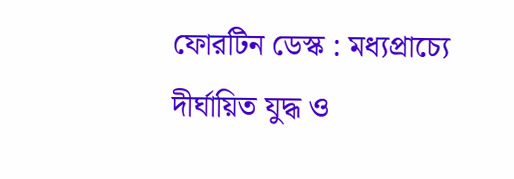ফোরটিন ডেস্ক : মধ্যপ্রাচ্যে দীর্ঘায়িত যুদ্ধ ও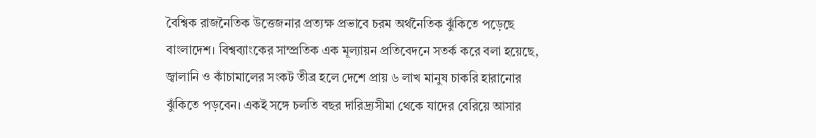বৈশ্বিক রাজনৈতিক উত্তেজনার প্রত্যক্ষ প্রভাবে চরম অর্থনৈতিক ঝুঁকিতে পড়েছে বাংলাদেশ। বিশ্বব্যাংকের সাম্প্রতিক এক মূল্যায়ন প্রতিবেদনে সতর্ক করে বলা হয়েছে, জ্বালানি ও কাঁচামালের সংকট তীব্র হলে দেশে প্রায় ৬ লাখ মানুষ চাকরি হারানোর ঝুঁকিতে পড়বেন। একই সঙ্গে চলতি বছর দারিদ্র্যসীমা থেকে যাদের বেরিয়ে আসার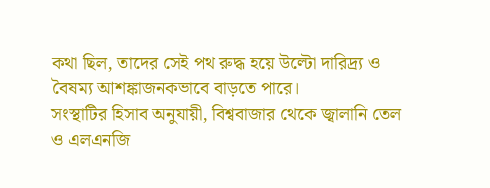কথা ছিল, তাদের সেই পথ রুদ্ধ হয়ে উল্টো দারিদ্র্য ও বৈষম্য আশঙ্কাজনকভাবে বাড়তে পারে।
সংস্থাটির হিসাব অনুযায়ী, বিশ্ববাজার থেকে জ্বালানি তেল ও এলএনজি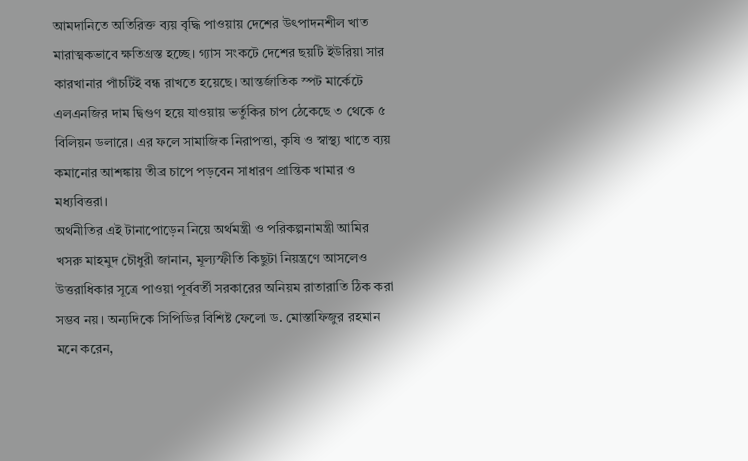আমদানিতে অতিরিক্ত ব্যয় বৃদ্ধি পাওয়ায় দেশের উৎপাদনশীল খাত মারাত্মকভাবে ক্ষতিগ্রস্ত হচ্ছে। গ্যাস সংকটে দেশের ছয়টি ইউরিয়া সার কারখানার পাঁচটিই বন্ধ রাখতে হয়েছে। আন্তর্জাতিক স্পট মার্কেটে এলএনজির দাম দ্বিগুণ হয়ে যাওয়ায় ভর্তুকির চাপ ঠেকেছে ৩ থেকে ৫ বিলিয়ন ডলারে। এর ফলে সামাজিক নিরাপত্তা, কৃষি ও স্বাস্থ্য খাতে ব্যয় কমানোর আশঙ্কায় তীব্র চাপে পড়বেন সাধারণ প্রান্তিক খামার ও মধ্যবিত্তরা।
অর্থনীতির এই টানাপোড়েন নিয়ে অর্থমন্ত্রী ও পরিকল্পনামন্ত্রী আমির খসরু মাহমুদ চৌধুরী জানান, মূল্যস্ফীতি কিছুটা নিয়ন্ত্রণে আসলেও উত্তরাধিকার সূত্রে পাওয়া পূর্ববর্তী সরকারের অনিয়ম রাতারাতি ঠিক করা সম্ভব নয়। অন্যদিকে সিপিডির বিশিষ্ট ফেলো ড. মোস্তাফিজুর রহমান মনে করেন,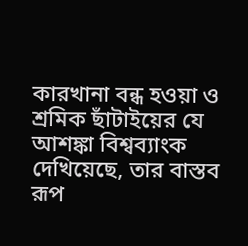কারখানা বন্ধ হওয়া ও শ্রমিক ছাঁটাইয়ের যে আশঙ্কা বিশ্বব্যাংক দেখিয়েছে, তার বাস্তব রূপ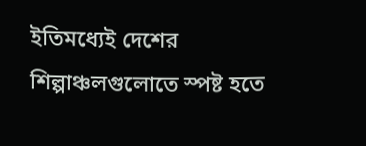ইতিমধ্যেই দেশের শিল্পাঞ্চলগুলোতে স্পষ্ট হতে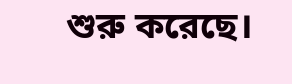শুরু করেছে।